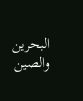البحرين والصين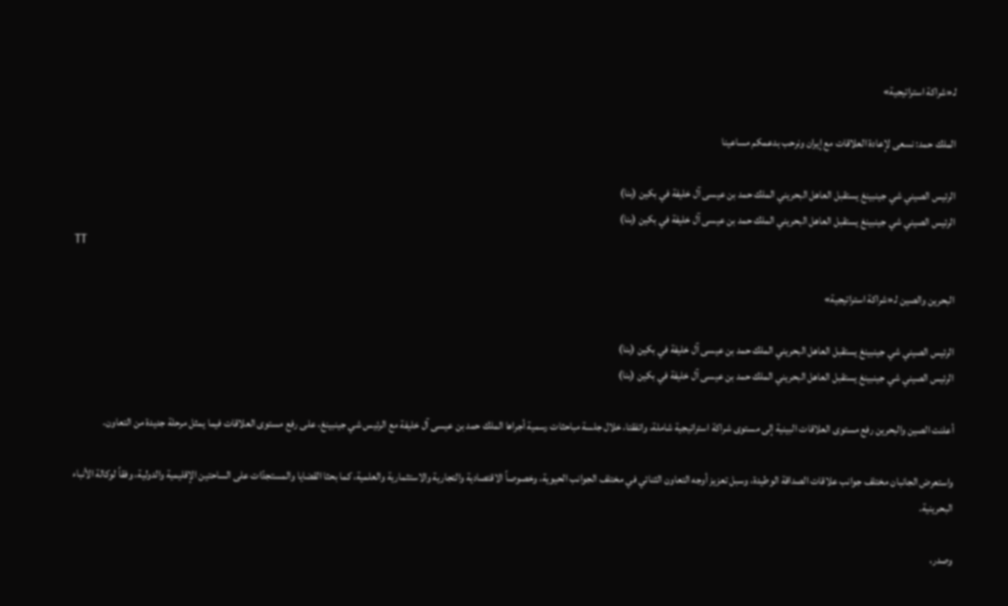لـ«شراكة استراتيجية»

الملك حمد: نسعى لإعادة العلاقات مع إيران ونرحب بدعمكم مساعينا

الرئيس الصيني شي جينبينغ يستقبل العاهل البحريني الملك حمد بن عيسى آل خليفة في بكين (بنا)
الرئيس الصيني شي جينبينغ يستقبل العاهل البحريني الملك حمد بن عيسى آل خليفة في بكين (بنا)
TT

البحرين والصين لـ«شراكة استراتيجية»

الرئيس الصيني شي جينبينغ يستقبل العاهل البحريني الملك حمد بن عيسى آل خليفة في بكين (بنا)
الرئيس الصيني شي جينبينغ يستقبل العاهل البحريني الملك حمد بن عيسى آل خليفة في بكين (بنا)

أعلنت الصين والبحرين رفع مستوى العلاقات البينية إلى مستوى شراكة استراتيجية شاملة، واتفقتا، خلال جلسة مباحثات رسمية أجراها الملك حمد بن عيسى آل خليفة مع الرئيس شي جينبينغ، على رفع مستوى العلاقات فيما يمثل مرحلة جديدة من التعاون.

واستعرض الجانبان مختلف جوانب علاقات الصداقة الوطيدة، وسبل تعزيز أوجه التعاون الثنائي في مختلف الجوانب الحيوية، وخصوصاً الاقتصادية والتجارية والاستثمارية والعلمية، كما بحثا القضايا والمستجدّات على الساحتين الإقليمية والدولية، وفقاً لوكالة الأنباء البحرينية.

وصدر،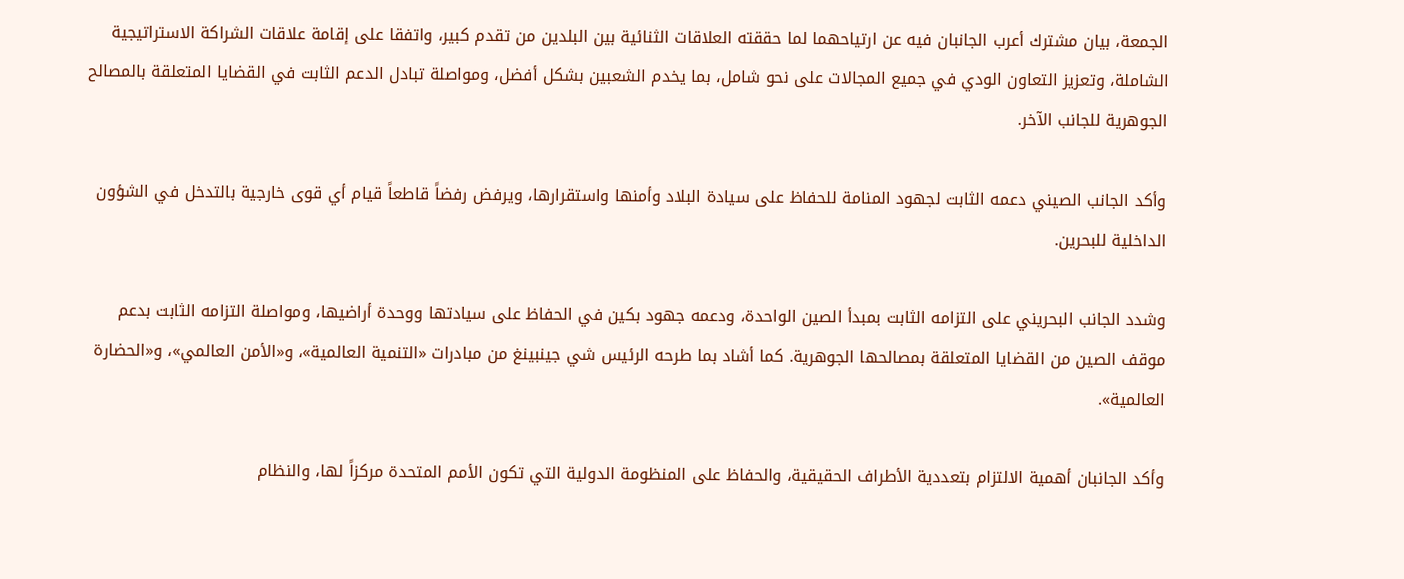الجمعة، بيان مشترك أعرب الجانبان فيه عن ارتياحهما لما حققته العلاقات الثنائية بين البلدين من تقدم كبير، واتفقا على إقامة علاقات الشراكة الاستراتيجية الشاملة، وتعزيز التعاون الودي في جميع المجالات على نحو شامل، بما يخدم الشعبين بشكل أفضل، ومواصلة تبادل الدعم الثابت في القضايا المتعلقة بالمصالح الجوهرية للجانب الآخر.

وأكد الجانب الصيني دعمه الثابت لجهود المنامة للحفاظ على سيادة البلاد وأمنها واستقرارها، ويرفض رفضاً قاطعاً قيام أي قوى خارجية بالتدخل في الشؤون الداخلية للبحرين.

وشدد الجانب البحريني على التزامه الثابت بمبدأ الصين الواحدة، ودعمه جهود بكين في الحفاظ على سيادتها ووحدة أراضيها، ومواصلة التزامه الثابت بدعم موقف الصين من القضايا المتعلقة بمصالحها الجوهرية. كما أشاد بما طرحه الرئيس شي جينبينغ من مبادرات «التنمية العالمية»، و«الأمن العالمي»، و«الحضارة العالمية».

وأكد الجانبان أهمية الالتزام بتعددية الأطراف الحقيقية، والحفاظ على المنظومة الدولية التي تكون الأمم المتحدة مركزاً لها، والنظام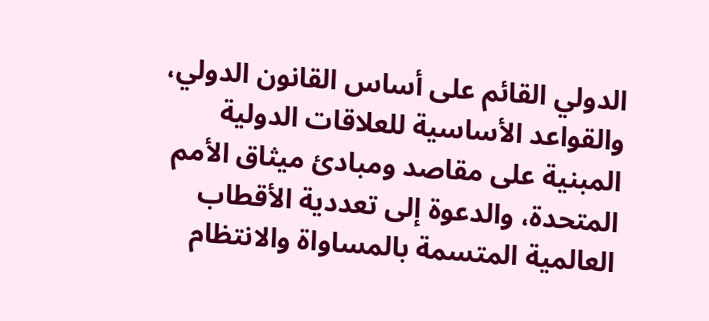الدولي القائم على أساس القانون الدولي، والقواعد الأساسية للعلاقات الدولية المبنية على مقاصد ومبادئ ميثاق الأمم المتحدة، والدعوة إلى تعددية الأقطاب العالمية المتسمة بالمساواة والانتظام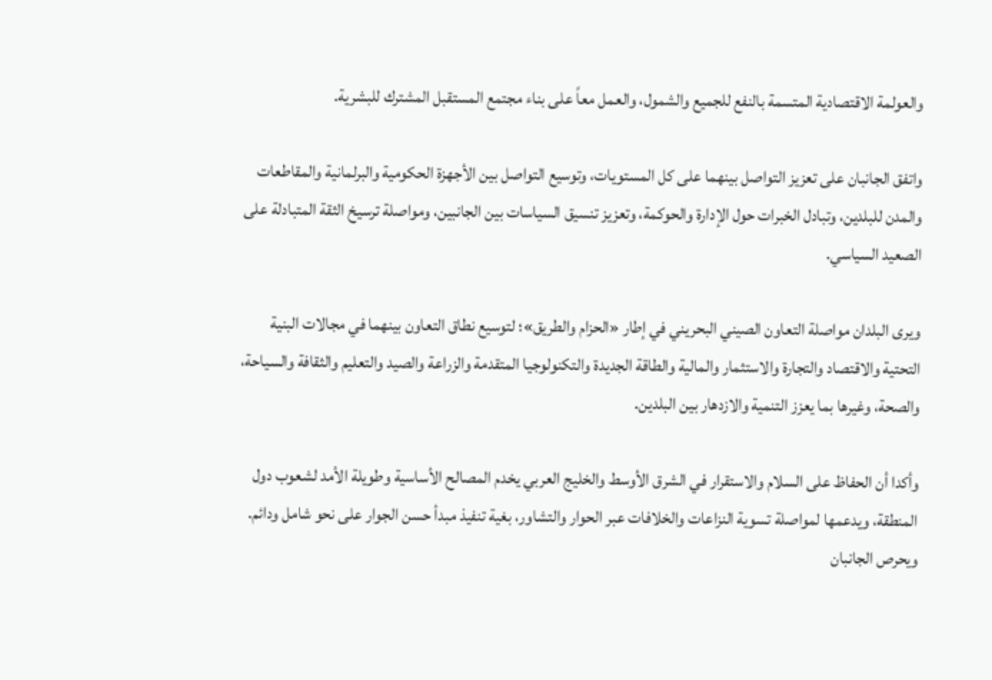والعولمة الاقتصادية المتسمة بالنفع للجميع والشمول، والعمل معاً على بناء مجتمع المستقبل المشترك للبشرية.

واتفق الجانبان على تعزيز التواصل بينهما على كل المستويات، وتوسيع التواصل بين الأجهزة الحكومية والبرلمانية والمقاطعات والمدن للبلدين، وتبادل الخبرات حول الإدارة والحوكمة، وتعزيز تنسيق السياسات بين الجانبين، ومواصلة ترسيخ الثقة المتبادلة على الصعيد السياسي.

ويرى البلدان مواصلة التعاون الصيني البحريني في إطار «الحزام والطريق»؛ لتوسيع نطاق التعاون بينهما في مجالات البنية التحتية والاقتصاد والتجارة والاستثمار والمالية والطاقة الجديدة والتكنولوجيا المتقدمة والزراعة والصيد والتعليم والثقافة والسياحة، والصحة، وغيرها بما يعزز التنمية والازدهار بين البلدين.

وأكدا أن الحفاظ على السلام والاستقرار في الشرق الأوسط والخليج العربي يخدم المصالح الأساسية وطويلة الأمد لشعوب دول المنطقة، ويدعمها لمواصلة تسوية النزاعات والخلافات عبر الحوار والتشاور، بغية تنفيذ مبدأ حسن الجوار على نحو شامل ودائم. ويحرص الجانبان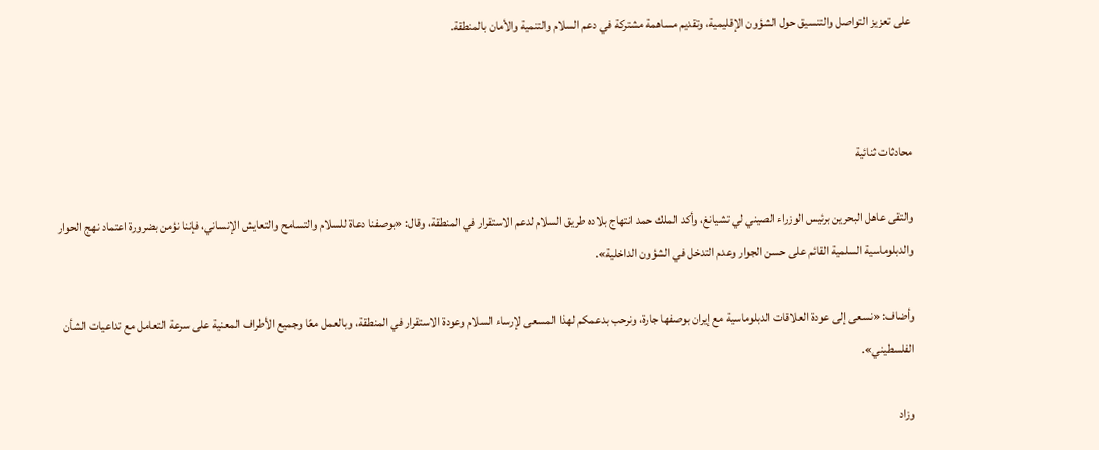على تعزيز التواصل والتنسيق حول الشؤون الإقليمية، وتقديم مساهمة مشتركة في دعم السلام والتنمية والأمان بالمنطقة.



محادثات ثنائية

والتقى عاهل البحرين برئيس الوزراء الصيني لي تشيانغ، وأكد الملك حمد انتهاج بلاده طريق السلام لدعم الاستقرار في المنطقة، وقال: «بوصفنا دعاة للسلام والتسامح والتعايش الإنساني، فإننا نؤمن بضرورة اعتماد نهج الحوار والدبلوماسية السلمية القائم على حسن الجوار وعدم التدخل في الشؤون الداخلية».

وأضاف: «نسعى إلى عودة العلاقات الدبلوماسية مع إيران بوصفها جارة، ونرحب بدعمكم لهذا المسعى لإرساء السلام وعودة الاستقرار في المنطقة، وبالعمل معًا وجميع الأطراف المعنية على سرعة التعامل مع تداعيات الشأن الفلسطيني».

وزاد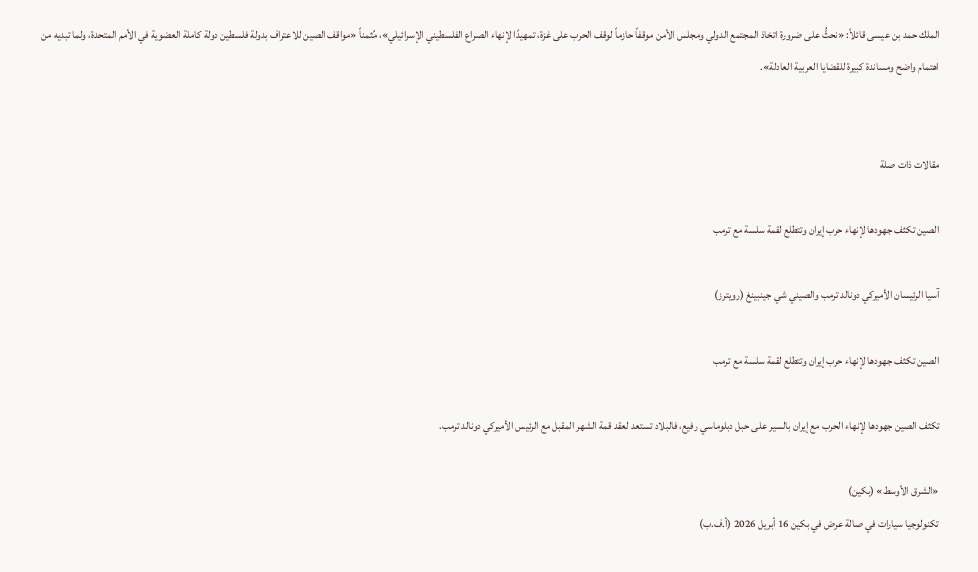الملك حمد بن عيسى قائلاً: «نحثُّ على ضرورة اتخاذ المجتمع الدولي ومجلس الأمن موقفاً حازماً لوقف الحرب على غزة، تمهيدًا لإنهاء الصراع الفلسطيني الإسرائيلي»، مُثمناً «مواقف الصين للاعتراف بدولة فلسطين دولة كاملة العضوية في الأمم المتحدة، ولما تبديه من اهتمام واضح ومساندة كبيرة للقضايا العربية العادلة».


مقالات ذات صلة

الصين تكثف جهودها لإنهاء حرب إيران وتتطلع لقمة سلسة مع ترمب

آسيا الرئيسان الأميركي دونالد ترمب والصيني شي جينبينغ (رويترز)

الصين تكثف جهودها لإنهاء حرب إيران وتتطلع لقمة سلسة مع ترمب

تكثف الصين جهودها ‌لإنهاء الحرب مع إيران بالسير على حبل دبلوماسي رفيع، فالبلاد تستعد لعقد قمة الشهر المقبل مع الرئيس الأميركي دونالد ترمب.

«الشرق الأوسط» (بكين)
تكنولوجيا سيارات في صالة عرض في بكين 16 أبريل 2026 (أ.ف.ب)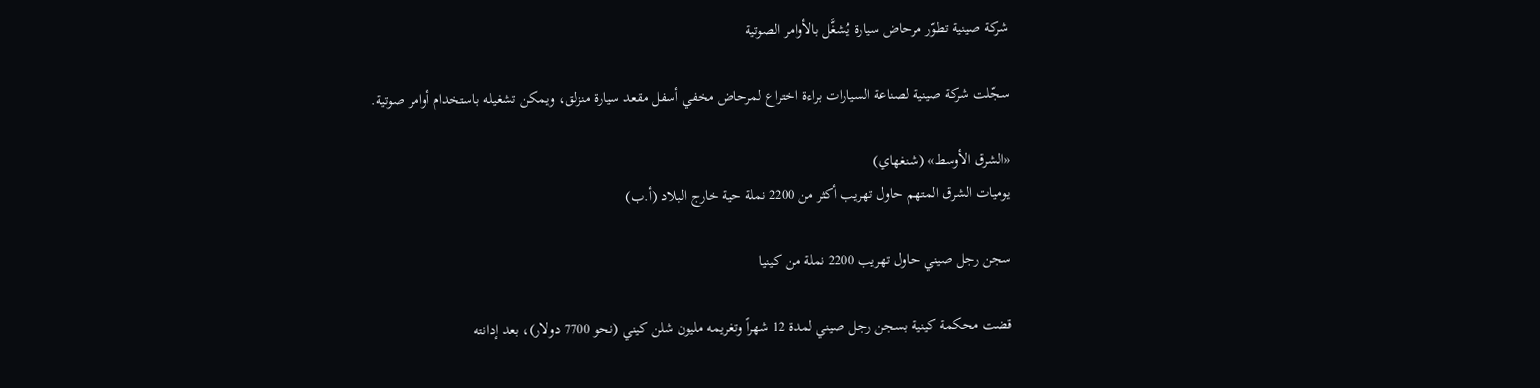شركة صينية تطوّر مرحاض سيارة يُشغَّل بالأوامر الصوتية

سجّلت شركة صينية لصناعة السيارات براءة اختراع لمرحاض مخفي أسفل مقعد سيارة منزلق، ويمكن تشغيله باستخدام أوامر صوتية.

«الشرق الأوسط» (شنغهاي)
يوميات الشرق المتهم حاول تهريب أكثر من 2200 نملة حية خارج البلاد (أ.ب)

سجن رجل صيني حاول تهريب 2200 نملة من كينيا

قضت محكمة كينية بسجن رجل صيني لمدة 12 شهراً وتغريمه مليون شلن كيني (نحو 7700 دولار)، بعد إدانته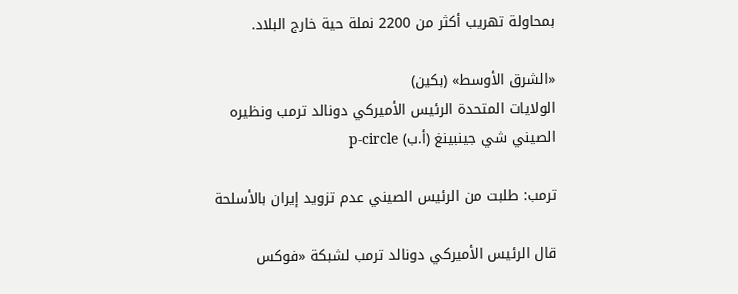بمحاولة تهريب أكثر من 2200 نملة حية خارج البلاد.

«الشرق الأوسط» (بكين)
الولايات المتحدة الرئيس الأميركي دونالد ترمب ونظيره الصيني شي جينبينغ (أ.ب) p-circle

ترمب: طلبت من الرئيس الصيني عدم تزويد إيران بالأسلحة

قال الرئيس الأميركي دونالد ترمب لشبكة «فوكس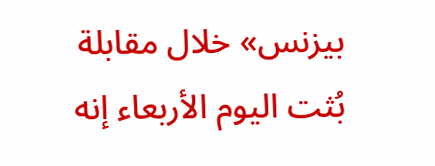بيزنس» خلال مقابلة بُثت اليوم الأربعاء إنه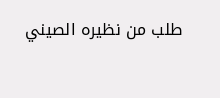طلب من نظيره الصيني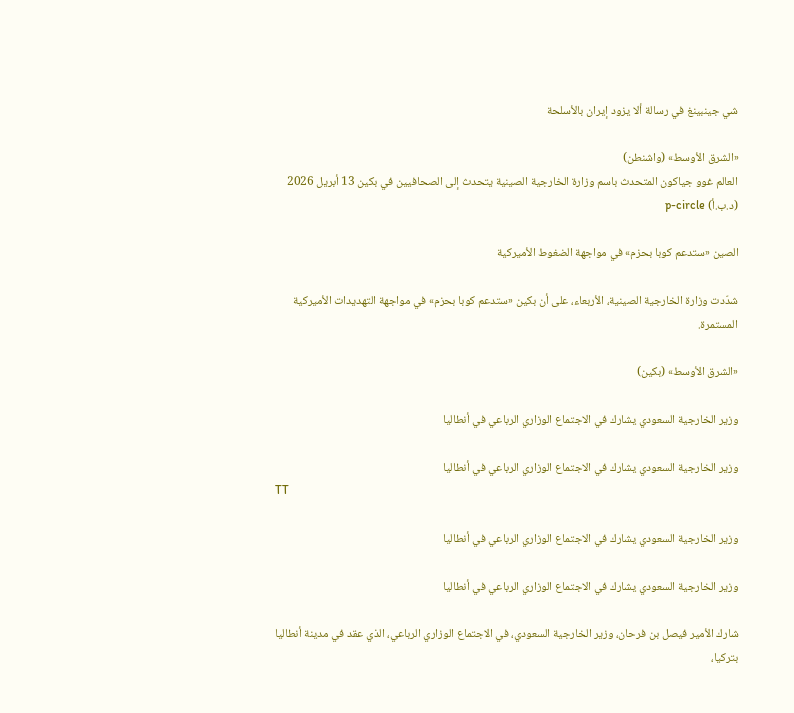شي جينبينغ في رسالة ألا يزود إيران بالأسلحة

«الشرق الأوسط» (واشنطن)
العالم غوو جياكون المتحدث باسم وزارة الخارجية الصينية يتحدث إلى الصحافيين في بكين 13 أبريل 2026 (د.ب.أ) p-circle

الصين «ستدعم كوبا بحزم» في مواجهة الضغوط الأميركية

شدّدت وزارة الخارجية الصينية، الأربعاء، على أن بكين «ستدعم كوبا بحزم» في مواجهة التهديدات الأميركية المستمرة.

«الشرق الأوسط» (بكين)

وزير الخارجية السعودي يشارك في الاجتماع الوزاري الرباعي في أنطاليا

وزير الخارجية السعودي يشارك في الاجتماع الوزاري الرباعي في أنطاليا
TT

وزير الخارجية السعودي يشارك في الاجتماع الوزاري الرباعي في أنطاليا

وزير الخارجية السعودي يشارك في الاجتماع الوزاري الرباعي في أنطاليا

شارك الأمير فيصل بن فرحان، وزير الخارجية السعودي، في الاجتماع الوزاري الرباعي، الذي عقد في مدينة أنطاليا بتركيا،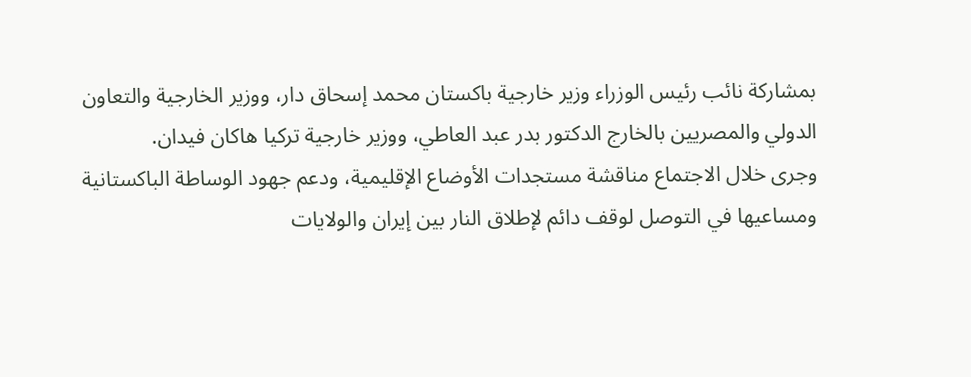بمشاركة نائب رئيس الوزراء وزير خارجية باكستان محمد إسحاق دار، ووزير الخارجية والتعاون الدولي والمصريين بالخارج الدكتور بدر عبد العاطي، ووزير خارجية تركيا هاكان فيدان.
وجرى خلال الاجتماع مناقشة مستجدات الأوضاع الإقليمية، ودعم جهود الوساطة الباكستانية ومساعيها في التوصل لوقف دائم لإطلاق النار بين إيران والولايات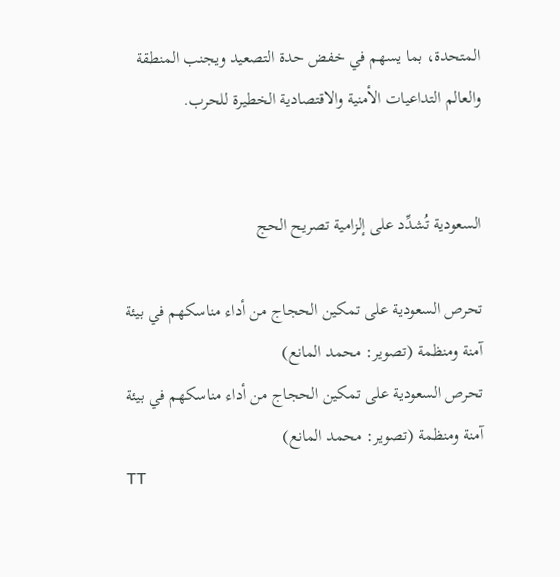المتحدة، بما يسهم في خفض حدة التصعيد ويجنب المنطقة والعالم التداعيات الأمنية والاقتصادية الخطيرة للحرب.


السعودية تُشدِّد على إلزامية تصريح الحج

تحرص السعودية على تمكين الحجاج من أداء مناسكهم في بيئة آمنة ومنظمة (تصوير: محمد المانع)
تحرص السعودية على تمكين الحجاج من أداء مناسكهم في بيئة آمنة ومنظمة (تصوير: محمد المانع)
TT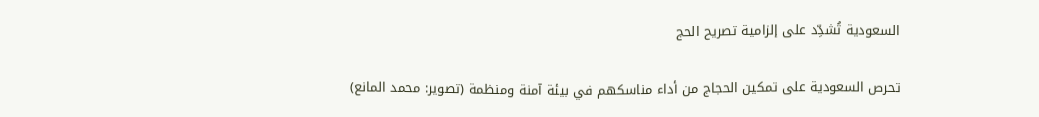السعودية تُشدِّد على إلزامية تصريح الحج

تحرص السعودية على تمكين الحجاج من أداء مناسكهم في بيئة آمنة ومنظمة (تصوير: محمد المانع)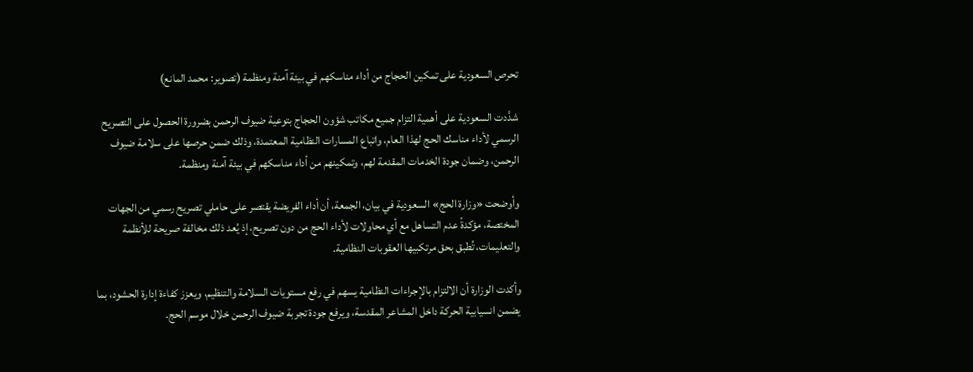تحرص السعودية على تمكين الحجاج من أداء مناسكهم في بيئة آمنة ومنظمة (تصوير: محمد المانع)

شدَّدت السعودية على أهمية التزام جميع مكاتب شؤون الحجاج بتوعية ضيوف الرحمن بضرورة الحصول على التصريح الرسمي لأداء مناسك الحج لهذا العام، واتباع المسارات النظامية المعتمدة، وذلك ضمن حرصها على سلامة ضيوف الرحمن، وضمان جودة الخدمات المقدمة لهم، وتمكينهم من أداء مناسكهم في بيئة آمنة ومنظمة.

وأوضحت «وزارة الحج» السعودية في بيان، الجمعة، أن أداء الفريضة يقتصر على حاملي تصريح رسمي من الجهات المختصة، مؤكدةً عدم التساهل مع أي محاولات لأداء الحج من دون تصريح، إذ يُعد ذلك مخالفة صريحة للأنظمة والتعليمات، تُطبق بحق مرتكبيها العقوبات النظامية.

وأكدت الوزارة أن الالتزام بالإجراءات النظامية يسهم في رفع مستويات السلامة والتنظيم، ويعزز كفاءة إدارة الحشود، بما يضمن انسيابية الحركة داخل المشاعر المقدسة، ويرفع جودة تجربة ضيوف الرحمن خلال موسم الحج.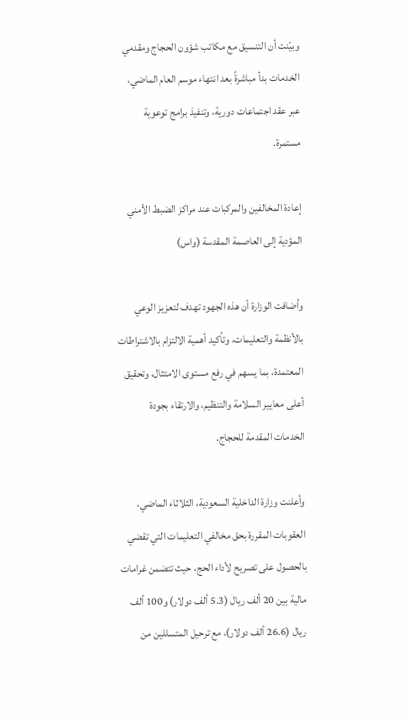وبيّنت أن التنسيق مع مكاتب شؤون الحجاج ومقدمي الخدمات بدأ مباشرةً بعد انتهاء موسم العام الماضي، عبر عقد اجتماعات دورية، وتنفيذ برامج توعوية مستمرة.

إعادة المخالفين والمركبات عند مراكز الضبط الأمني المؤدية إلى العاصمة المقدسة (واس)

وأضافت الوزارة أن هذه الجهود تهدف لتعزيز الوعي بالأنظمة والتعليمات، وتأكيد أهمية الالتزام بالاشتراطات المعتمدة، بما يسهم في رفع مستوى الامتثال، وتحقيق أعلى معايير السلامة والتنظيم، والارتقاء بجودة الخدمات المقدمة للحجاج.

وأعلنت وزارة الداخلية السعودية، الثلاثاء الماضي، العقوبات المقررة بحق مخالفي التعليمات التي تقضي بالحصول على تصريح لأداء الحج، حيث تتضمن غرامات مالية بين 20 ألف ريال (5.3 ألف دولار) و100 ألف ريال (26.6 ألف دولار)، مع ترحيل المتسللين من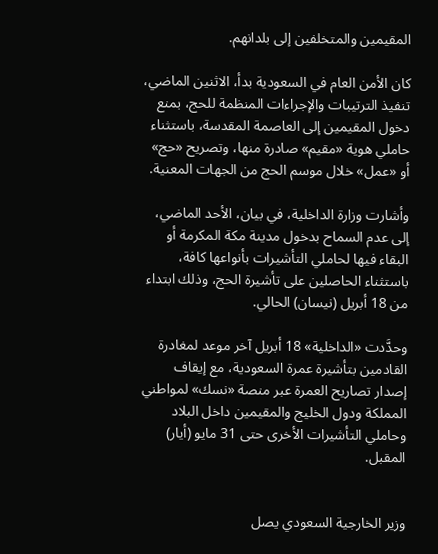المقيمين والمتخلفين إلى بلدانهم.

كان الأمن العام في السعودية بدأ، الاثنين الماضي، تنفيذ الترتيبات والإجراءات المنظمة للحج، بمنع دخول المقيمين إلى العاصمة المقدسة، باستثناء حاملي هوية «مقيم» صادرة منها، وتصريح «حج» أو «عمل» خلال موسم الحج من الجهات المعنية.

وأشارت وزارة الداخلية، في بيان، الأحد الماضي، إلى عدم السماح بدخول مدينة مكة المكرمة أو البقاء فيها لحاملي التأشيرات بأنواعها كافة، باستثناء الحاصلين على تأشيرة الحج، وذلك ابتداء من 18 أبريل (نيسان) الحالي.

وحدَّدت «الداخلية» 18 أبريل آخر موعد لمغادرة القادمين بتأشيرة عمرة السعودية، مع إيقاف إصدار تصاريح العمرة عبر منصة «نسك» لمواطني المملكة ودول الخليج والمقيمين داخل البلاد وحاملي التأشيرات الأخرى حتى 31 مايو (أيار) المقبل.


وزير الخارجية السعودي يصل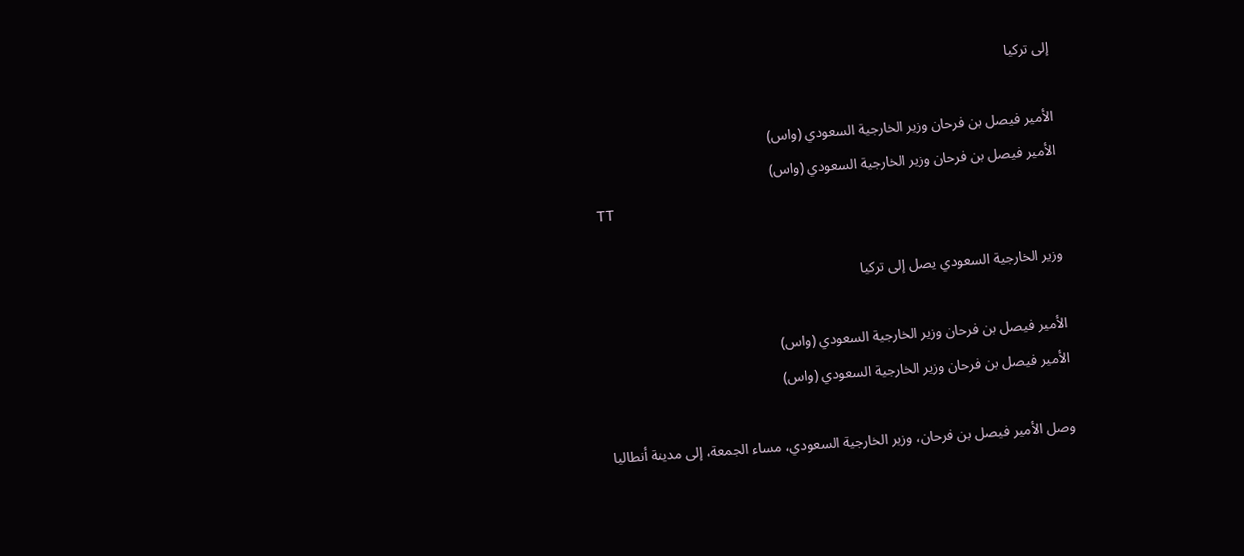إلى تركيا

الأمير فيصل بن فرحان وزير الخارجية السعودي (واس)
الأمير فيصل بن فرحان وزير الخارجية السعودي (واس)
TT

وزير الخارجية السعودي يصل إلى تركيا

الأمير فيصل بن فرحان وزير الخارجية السعودي (واس)
الأمير فيصل بن فرحان وزير الخارجية السعودي (واس)

وصل الأمير فيصل بن فرحان، وزير الخارجية السعودي، مساء الجمعة، إلى مدينة أنطاليا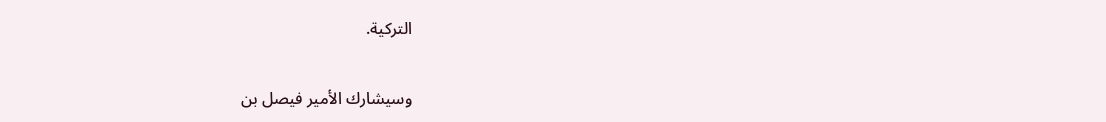التركية.

وسيشارك الأمير فيصل بن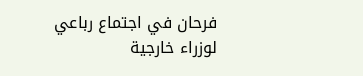فرحان في اجتماع رباعي لوزراء خارجية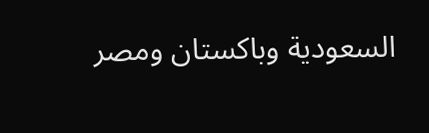السعودية وباكستان ومصر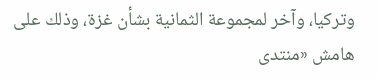وتركيا، وآخر لمجموعة الثمانية بشأن غزة، وذلك على هامش «منتدى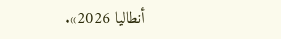أنطاليا 2026».